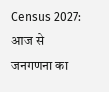Census 2027: आज से जनगणना का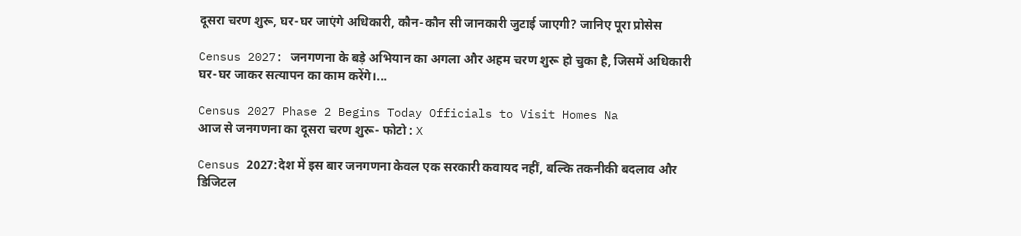दूसरा चरण शुरू, घर-घर जाएंगे अधिकारी, कौन-कौन सी जानकारी जुटाई जाएगी? जानिए पूरा प्रोसेस

Census 2027: जनगणना के बड़े अभियान का अगला और अहम चरण शुरू हो चुका है, जिसमें अधिकारी घर-घर जाकर सत्यापन का काम करेंगे।...

Census 2027 Phase 2 Begins Today Officials to Visit Homes Na
आज से जनगणना का दूसरा चरण शुरू- फोटो : X

Census 2027:देश में इस बार जनगणना केवल एक सरकारी कवायद नहीं, बल्कि तकनीकी बदलाव और डिजिटल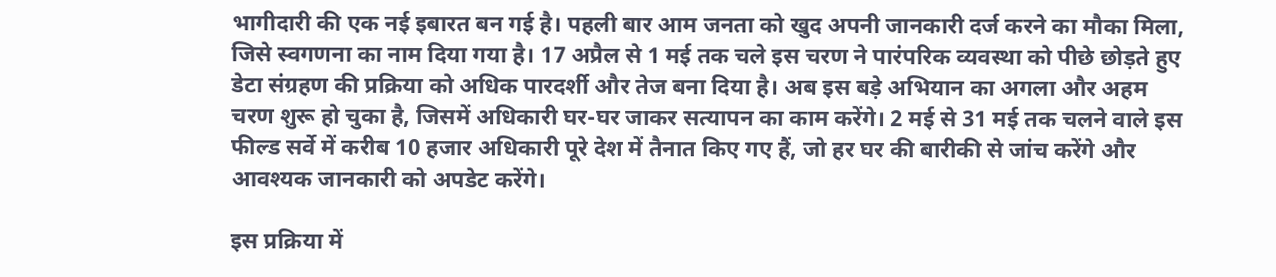भागीदारी की एक नई इबारत बन गई है। पहली बार आम जनता को खुद अपनी जानकारी दर्ज करने का मौका मिला, जिसे स्वगणना का नाम दिया गया है। 17 अप्रैल से 1 मई तक चले इस चरण ने पारंपरिक व्यवस्था को पीछे छोड़ते हुए डेटा संग्रहण की प्रक्रिया को अधिक पारदर्शी और तेज बना दिया है। अब इस बड़े अभियान का अगला और अहम चरण शुरू हो चुका है, जिसमें अधिकारी घर-घर जाकर सत्यापन का काम करेंगे। 2 मई से 31 मई तक चलने वाले इस फील्ड सर्वे में करीब 10 हजार अधिकारी पूरे देश में तैनात किए गए हैं, जो हर घर की बारीकी से जांच करेंगे और आवश्यक जानकारी को अपडेट करेंगे।

इस प्रक्रिया में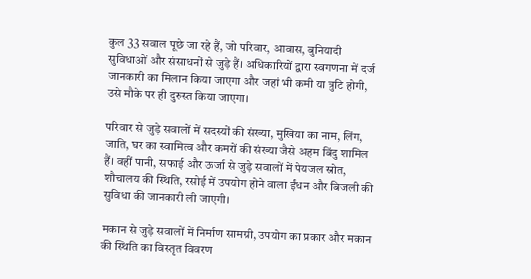कुल 33 सवाल पूछे जा रहे हैं, जो परिवार, आवास, बुनियादी सुविधाओं और संसाधनों से जुड़े हैं। अधिकारियों द्वारा स्वगणना में दर्ज जानकारी का मिलान किया जाएगा और जहां भी कमी या त्रुटि होगी, उसे मौके पर ही दुरुस्त किया जाएगा।

परिवार से जुड़े सवालों में सदस्यों की संख्या, मुखिया का नाम, लिंग, जाति, घर का स्वामित्व और कमरों की संख्या जैसे अहम बिंदु शामिल हैं। वहीं पानी, सफाई और ऊर्जा से जुड़े सवालों में पेयजल स्रोत, शौचालय की स्थिति, रसोई में उपयोग होने वाला ईंधन और बिजली की सुविधा की जानकारी ली जाएगी।

मकान से जुड़े सवालों में निर्माण सामग्री, उपयोग का प्रकार और मकान की स्थिति का विस्तृत विवरण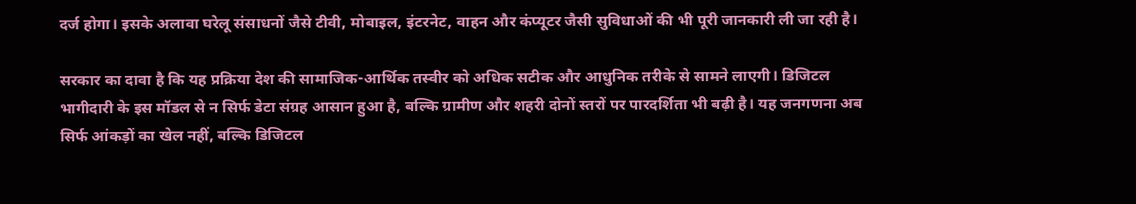दर्ज होगा। इसके अलावा घरेलू संसाधनों जैसे टीवी, मोबाइल, इंटरनेट, वाहन और कंप्यूटर जैसी सुविधाओं की भी पूरी जानकारी ली जा रही है।

सरकार का दावा है कि यह प्रक्रिया देश की सामाजिक-आर्थिक तस्वीर को अधिक सटीक और आधुनिक तरीके से सामने लाएगी। डिजिटल भागीदारी के इस मॉडल से न सिर्फ डेटा संग्रह आसान हुआ है, बल्कि ग्रामीण और शहरी दोनों स्तरों पर पारदर्शिता भी बढ़ी है। यह जनगणना अब सिर्फ आंकड़ों का खेल नहीं, बल्कि डिजिटल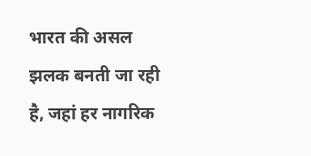भारत की असल झलक बनती जा रही है, जहां हर नागरिक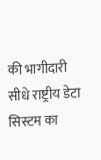की भागीदारी सीधे राष्ट्रीय डेटा सिस्टम का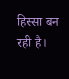हिस्सा बन रही है।